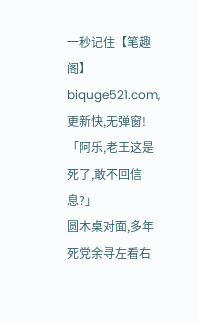一秒记住【笔趣阁】biquge521.com,更新快,无弹窗!
「阿乐,老王这是死了,敢不回信息?」
圆木桌对面,多年死党余寻左看右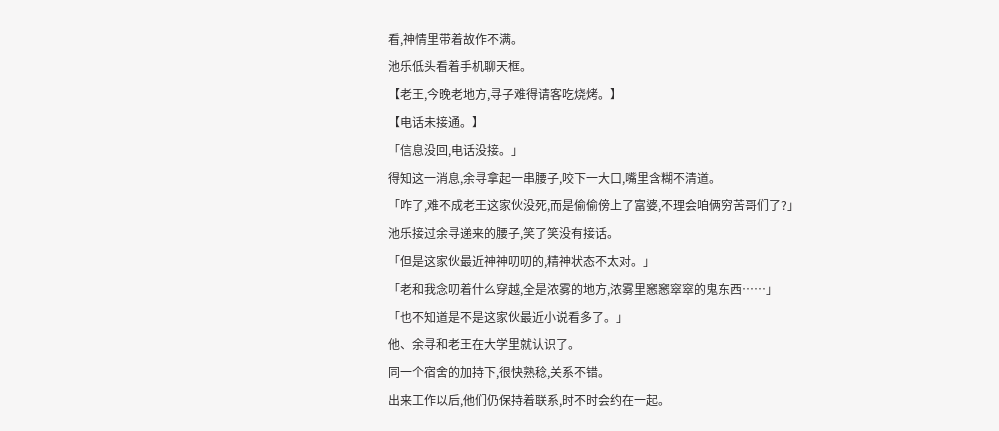看,神情里带着故作不满。
池乐低头看着手机聊天框。
【老王,今晚老地方,寻子难得请客吃烧烤。】
【电话未接通。】
「信息没回,电话没接。」
得知这一消息,余寻拿起一串腰子,咬下一大口,嘴里含糊不清道。
「咋了,难不成老王这家伙没死,而是偷偷傍上了富婆,不理会咱俩穷苦哥们了?」
池乐接过余寻递来的腰子,笑了笑没有接话。
「但是这家伙最近神神叨叨的,精神状态不太对。」
「老和我念叨着什么穿越,全是浓雾的地方,浓雾里窸窸窣窣的鬼东西……」
「也不知道是不是这家伙最近小说看多了。」
他、余寻和老王在大学里就认识了。
同一个宿舍的加持下,很快熟稔,关系不错。
出来工作以后,他们仍保持着联系,时不时会约在一起。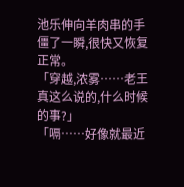池乐伸向羊肉串的手僵了一瞬,很快又恢复正常。
「穿越,浓雾……老王真这么说的,什么时候的事?」
「嗝……好像就最近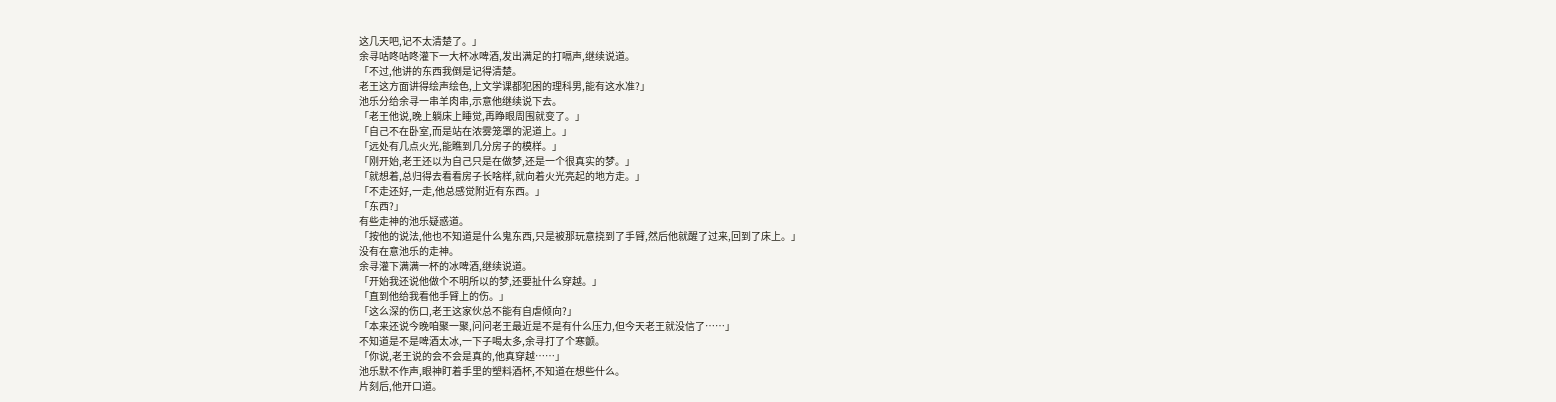这几天吧,记不太清楚了。」
余寻咕咚咕咚灌下一大杯冰啤酒,发出满足的打嗝声,继续说道。
「不过,他讲的东西我倒是记得清楚。
老王这方面讲得绘声绘色,上文学课都犯困的理科男,能有这水准?」
池乐分给余寻一串羊肉串,示意他继续说下去。
「老王他说,晚上躺床上睡觉,再睁眼周围就变了。」
「自己不在卧室,而是站在浓雾笼罩的泥道上。」
「远处有几点火光,能瞧到几分房子的模样。」
「刚开始,老王还以为自己只是在做梦,还是一个很真实的梦。」
「就想着,总归得去看看房子长啥样,就向着火光亮起的地方走。」
「不走还好,一走,他总感觉附近有东西。」
「东西?」
有些走神的池乐疑惑道。
「按他的说法,他也不知道是什么鬼东西,只是被那玩意挠到了手臂,然后他就醒了过来,回到了床上。」
没有在意池乐的走神。
余寻灌下满满一杯的冰啤酒,继续说道。
「开始我还说他做个不明所以的梦,还要扯什么穿越。」
「直到他给我看他手臂上的伤。」
「这么深的伤口,老王这家伙总不能有自虐倾向?」
「本来还说今晚咱聚一聚,问问老王最近是不是有什么压力,但今天老王就没信了……」
不知道是不是啤酒太冰,一下子喝太多,余寻打了个寒颤。
「你说,老王说的会不会是真的,他真穿越……」
池乐默不作声,眼神盯着手里的塑料酒杯,不知道在想些什么。
片刻后,他开口道。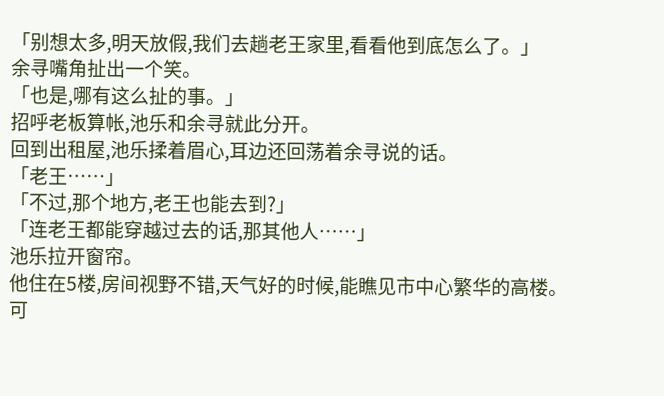「别想太多,明天放假,我们去趟老王家里,看看他到底怎么了。」
余寻嘴角扯出一个笑。
「也是,哪有这么扯的事。」
招呼老板算帐,池乐和余寻就此分开。
回到出租屋,池乐揉着眉心,耳边还回荡着余寻说的话。
「老王……」
「不过,那个地方,老王也能去到?」
「连老王都能穿越过去的话,那其他人……」
池乐拉开窗帘。
他住在5楼,房间视野不错,天气好的时候,能瞧见市中心繁华的高楼。
可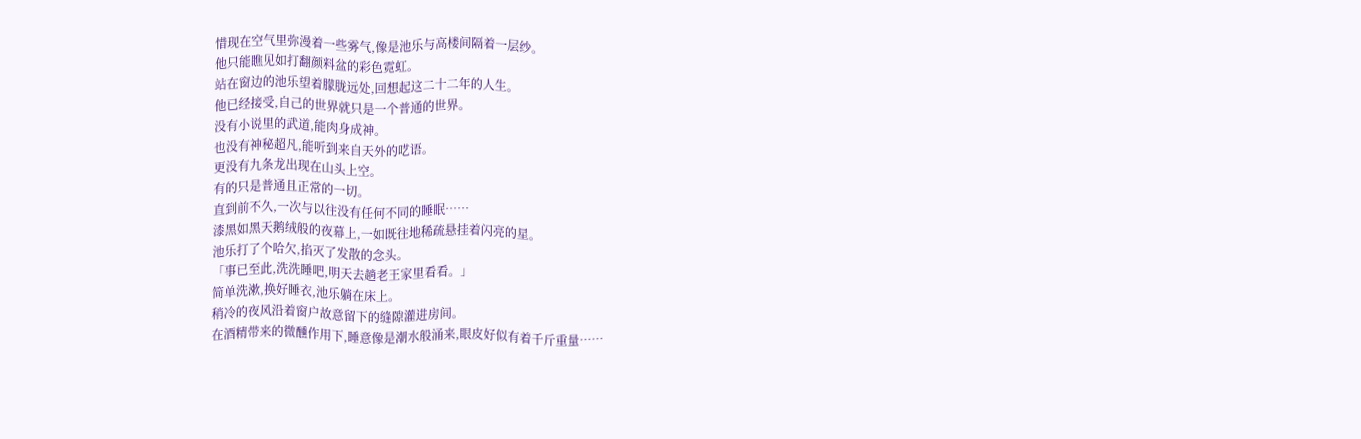惜现在空气里弥漫着一些雾气,像是池乐与高楼间隔着一层纱。
他只能瞧见如打翻颜料盆的彩色霓虹。
站在窗边的池乐望着朦胧远处,回想起这二十二年的人生。
他已经接受,自己的世界就只是一个普通的世界。
没有小说里的武道,能肉身成神。
也没有神秘超凡,能听到来自天外的呓语。
更没有九条龙出现在山头上空。
有的只是普通且正常的一切。
直到前不久,一次与以往没有任何不同的睡眠……
漆黑如黑天鹅绒般的夜幕上,一如既往地稀疏悬挂着闪亮的星。
池乐打了个哈欠,掐灭了发散的念头。
「事已至此,洗洗睡吧,明天去趟老王家里看看。」
简单洗漱,换好睡衣,池乐躺在床上。
稍冷的夜风沿着窗户故意留下的缝隙灌进房间。
在酒精带来的微醺作用下,睡意像是潮水般涌来,眼皮好似有着千斤重量……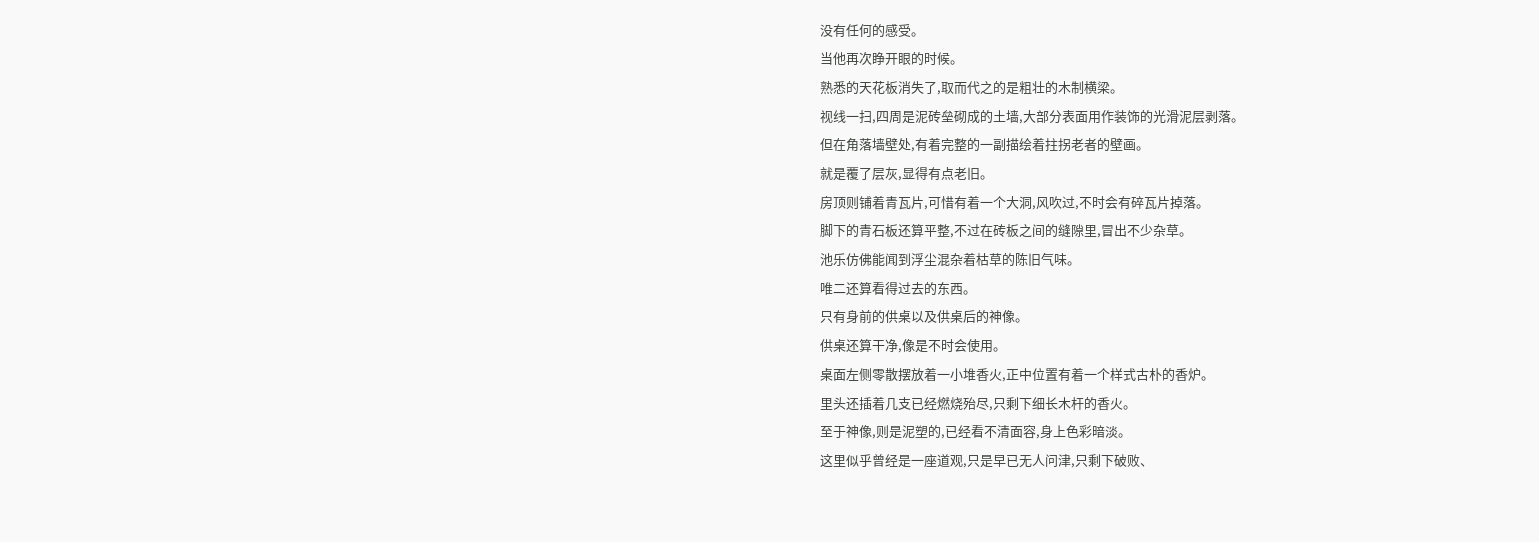没有任何的感受。
当他再次睁开眼的时候。
熟悉的天花板消失了,取而代之的是粗壮的木制横梁。
视线一扫,四周是泥砖垒砌成的土墙,大部分表面用作装饰的光滑泥层剥落。
但在角落墙壁处,有着完整的一副描绘着拄拐老者的壁画。
就是覆了层灰,显得有点老旧。
房顶则铺着青瓦片,可惜有着一个大洞,风吹过,不时会有碎瓦片掉落。
脚下的青石板还算平整,不过在砖板之间的缝隙里,冒出不少杂草。
池乐仿佛能闻到浮尘混杂着枯草的陈旧气味。
唯二还算看得过去的东西。
只有身前的供桌以及供桌后的神像。
供桌还算干净,像是不时会使用。
桌面左侧零散摆放着一小堆香火,正中位置有着一个样式古朴的香炉。
里头还插着几支已经燃烧殆尽,只剩下细长木杆的香火。
至于神像,则是泥塑的,已经看不清面容,身上色彩暗淡。
这里似乎曾经是一座道观,只是早已无人问津,只剩下破败、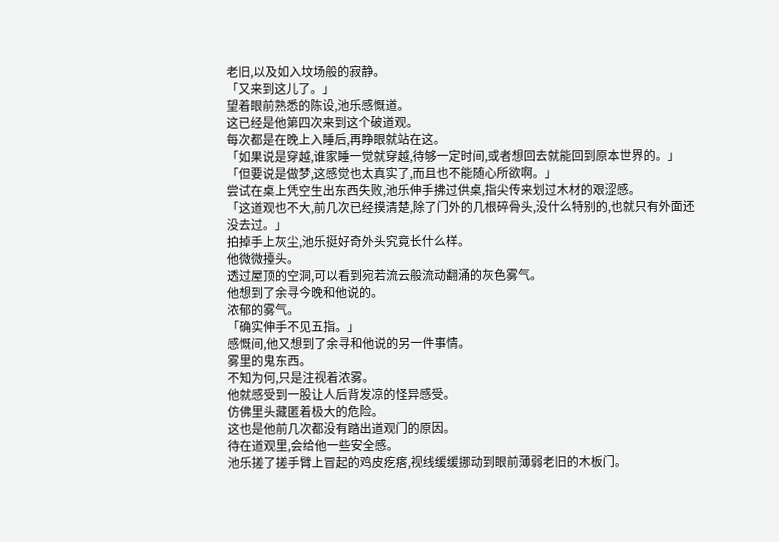老旧,以及如入坟场般的寂静。
「又来到这儿了。」
望着眼前熟悉的陈设,池乐感慨道。
这已经是他第四次来到这个破道观。
每次都是在晚上入睡后,再睁眼就站在这。
「如果说是穿越,谁家睡一觉就穿越,待够一定时间,或者想回去就能回到原本世界的。」
「但要说是做梦,这感觉也太真实了,而且也不能随心所欲啊。」
尝试在桌上凭空生出东西失败,池乐伸手拂过供桌,指尖传来划过木材的艰涩感。
「这道观也不大,前几次已经摸清楚,除了门外的几根碎骨头,没什么特别的,也就只有外面还没去过。」
拍掉手上灰尘,池乐挺好奇外头究竟长什么样。
他微微擡头。
透过屋顶的空洞,可以看到宛若流云般流动翻涌的灰色雾气。
他想到了余寻今晚和他说的。
浓郁的雾气。
「确实伸手不见五指。」
感慨间,他又想到了余寻和他说的另一件事情。
雾里的鬼东西。
不知为何,只是注视着浓雾。
他就感受到一股让人后背发凉的怪异感受。
仿佛里头藏匿着极大的危险。
这也是他前几次都没有踏出道观门的原因。
待在道观里,会给他一些安全感。
池乐搓了搓手臂上冒起的鸡皮疙瘩,视线缓缓挪动到眼前薄弱老旧的木板门。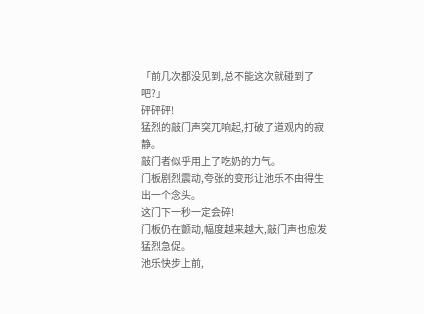「前几次都没见到,总不能这次就碰到了吧?」
砰砰砰!
猛烈的敲门声突兀响起,打破了道观内的寂静。
敲门者似乎用上了吃奶的力气。
门板剧烈震动,夸张的变形让池乐不由得生出一个念头。
这门下一秒一定会碎!
门板仍在颤动,幅度越来越大,敲门声也愈发猛烈急促。
池乐快步上前,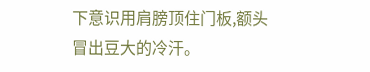下意识用肩膀顶住门板,额头冒出豆大的冷汗。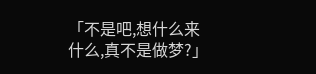「不是吧,想什么来什么,真不是做梦?」